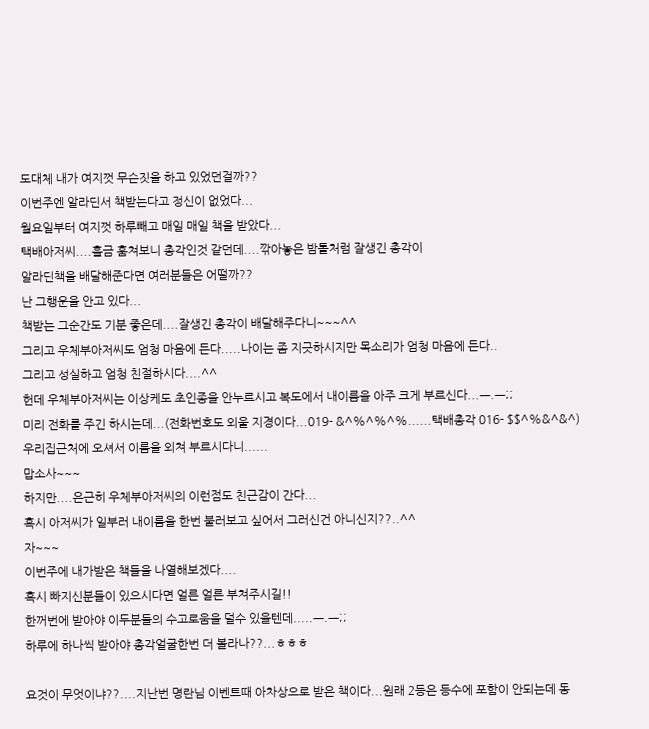도대체 내가 여지껏 무슨짓을 하고 있었던걸까??
이번주엔 알라딘서 책받는다고 정신이 없었다...
월요일부터 여지껏 하루빼고 매일 매일 책을 받았다...
택배아저씨....흘금 훔쳐보니 총각인것 같던데....깎아놓은 밤톨처럼 잘생긴 총각이
알라딘책을 배달해준다면 여러분들은 어떨까??
난 그행운을 안고 있다...
책받는 그순간도 기분 좋은데....잘생긴 총각이 배달해주다니~~~^^
그리고 우체부아저씨도 엄청 마음에 든다.....나이는 좀 지긋하시지만 목소리가 엄청 마음에 든다..
그리고 성실하고 엄청 친절하시다....^^
헌데 우체부아저씨는 이상케도 초인종을 안누르시고 복도에서 내이름을 아주 크게 부르신다...ㅡ.ㅡ;;
미리 전화를 주긴 하시는데...(전화번호도 외울 지경이다...019- &^%^%^%......택배총각 016- $$^%&^&^)
우리집근처에 오셔서 이름을 외쳐 부르시다니......
맙소사~~~
하지만....은근히 우체부아저씨의 이런점도 친근감이 간다...
혹시 아저씨가 일부러 내이름을 한번 불러보고 싶어서 그러신건 아니신지??..^^
자~~~
이번주에 내가받은 책들을 나열해보겠다....
혹시 빠지신분들이 있으시다면 얼른 얼른 부쳐주시길!!
한꺼번에 받아야 이두분들의 수고로움을 덜수 있을텐데.....ㅡ.ㅡ;;
하루에 하나씩 받아야 총각얼굴한번 더 볼라나??...ㅎㅎㅎ

요것이 무엇이냐??....지난번 명란님 이벤트때 아차상으로 받은 책이다...원래 2등은 등수에 포함이 안되는데 동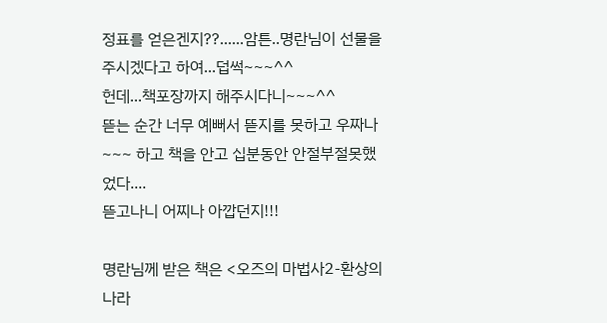정표를 얻은겐지??......암튼..명란님이 선물을 주시겠다고 하여...덥썩~~~^^
헌데...책포장까지 해주시다니~~~^^
뜯는 순간 너무 예뻐서 뜯지를 못하고 우짜나~~~ 하고 책을 안고 십분동안 안절부절못했었다....
뜯고나니 어찌나 아깝던지!!!

명란님께 받은 책은 <오즈의 마법사2-환상의 나라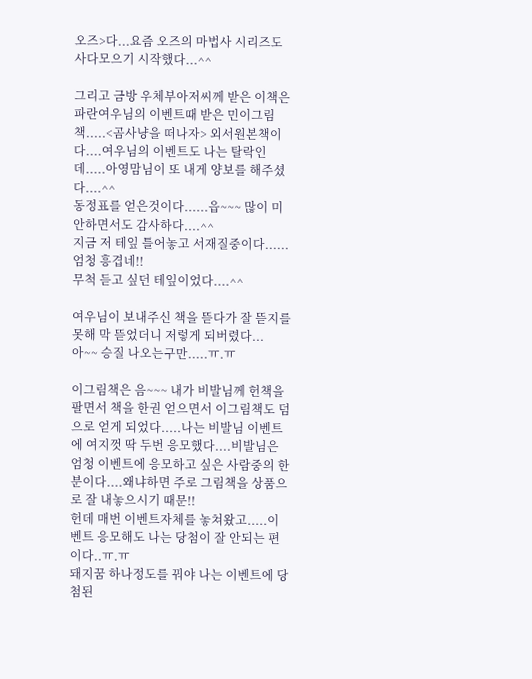오즈>다...요즘 오즈의 마법사 시리즈도 사다모으기 시작했다...^^

그리고 금방 우체부아저씨께 받은 이책은 파란여우님의 이벤트때 받은 민이그림책.....<곰사냥을 떠나자> 외서원본책이다....여우님의 이벤트도 나는 탈락인데.....아영맘님이 또 내게 양보를 해주셨다....^^
동정표를 얻은것이다......읍~~~ 많이 미안하면서도 감사하다....^^
지금 저 테잎 틀어놓고 서재질중이다......엄청 흥겹네!!
무척 듣고 싶던 테잎이었다....^^

여우님이 보내주신 책을 뜯다가 잘 뜯지를 못해 막 뜯었더니 저렇게 되버렸다...
아~~ 승질 나오는구만.....ㅠ.ㅠ

이그림책은 음~~~ 내가 비발님께 헌책을 팔면서 책을 한권 얻으면서 이그림책도 덤으로 얻게 되었다.....나는 비발님 이벤트에 여지껏 딱 두번 응모했다....비발님은 엄청 이벤트에 응모하고 싶은 사람중의 한분이다....왜냐하면 주로 그림책을 상품으로 잘 내놓으시기 때문!!
헌데 매번 이벤트자체를 놓쳐왔고.....이벤트 응모해도 나는 당첨이 잘 안되는 편이다..ㅠ.ㅠ
돼지꿈 하나정도를 꿔야 나는 이벤트에 당첨된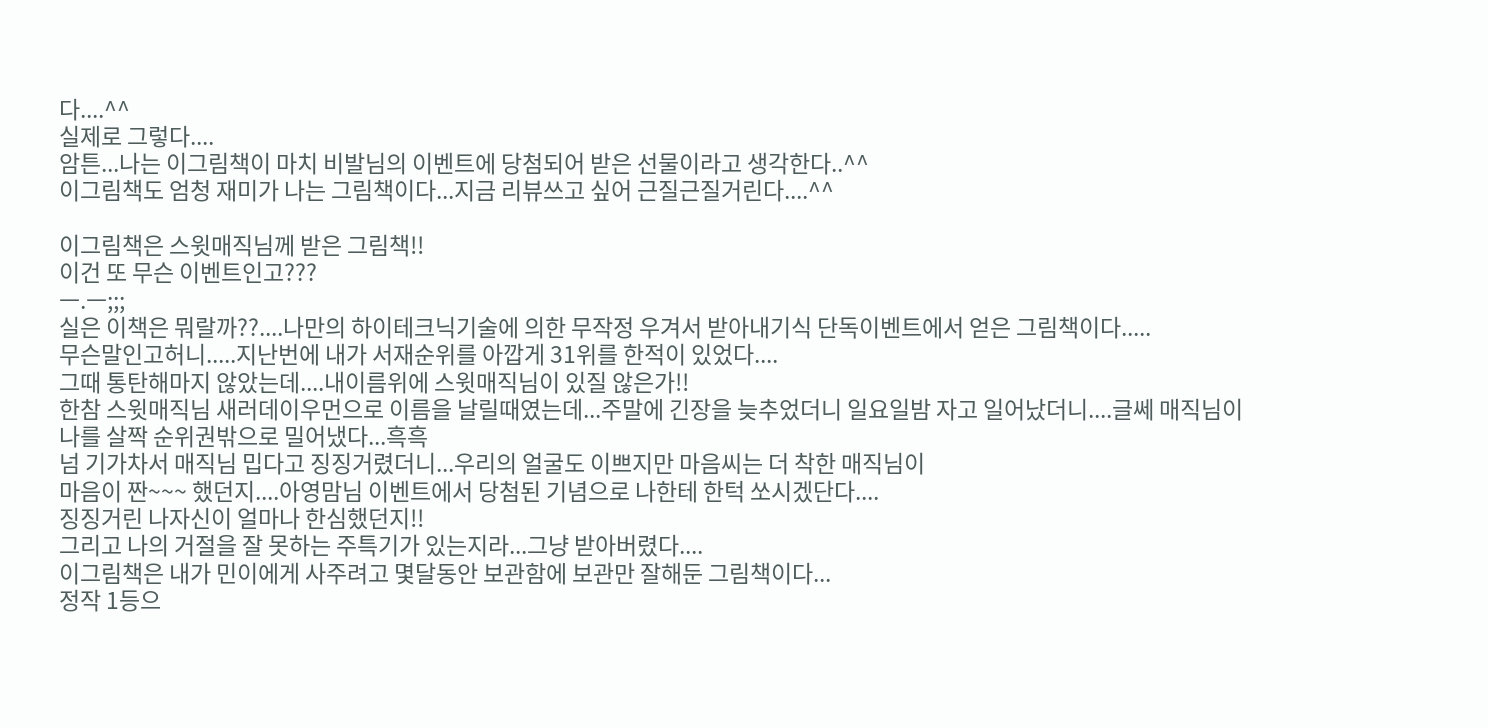다....^^
실제로 그렇다....
암튼...나는 이그림책이 마치 비발님의 이벤트에 당첨되어 받은 선물이라고 생각한다..^^
이그림책도 엄청 재미가 나는 그림책이다...지금 리뷰쓰고 싶어 근질근질거린다....^^

이그림책은 스윗매직님께 받은 그림책!!
이건 또 무슨 이벤트인고???
ㅡ.ㅡ;;;
실은 이책은 뭐랄까??....나만의 하이테크닉기술에 의한 무작정 우겨서 받아내기식 단독이벤트에서 얻은 그림책이다.....
무슨말인고허니.....지난번에 내가 서재순위를 아깝게 31위를 한적이 있었다....
그때 통탄해마지 않았는데....내이름위에 스윗매직님이 있질 않은가!!
한참 스윗매직님 새러데이우먼으로 이름을 날릴때였는데...주말에 긴장을 늦추었더니 일요일밤 자고 일어났더니....글쎄 매직님이 나를 살짝 순위권밖으로 밀어냈다...흑흑
넘 기가차서 매직님 밉다고 징징거렸더니...우리의 얼굴도 이쁘지만 마음씨는 더 착한 매직님이
마음이 짠~~~ 했던지....아영맘님 이벤트에서 당첨된 기념으로 나한테 한턱 쏘시겠단다....
징징거린 나자신이 얼마나 한심했던지!!
그리고 나의 거절을 잘 못하는 주특기가 있는지라...그냥 받아버렸다....
이그림책은 내가 민이에게 사주려고 몇달동안 보관함에 보관만 잘해둔 그림책이다...
정작 1등으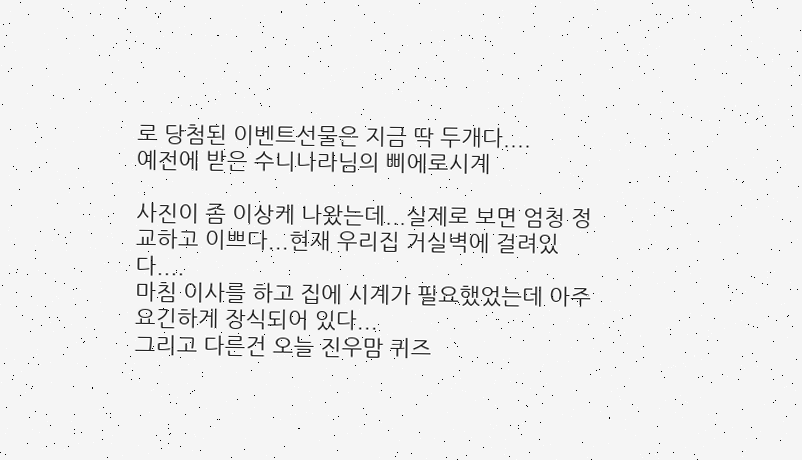로 당첨된 이벤트선물은 지금 딱 두개다....
예전에 받은 수니나라님의 삐에로시계

사진이 좀 이상케 나왔는데...실제로 보면 엄청 정교하고 이쁘다...현재 우리집 거실벽에 걸려있다....
마침 이사를 하고 집에 시계가 필요했었는데 아주 요긴하게 장식되어 있다...
그리고 다른건 오늘 진우맘 퀴즈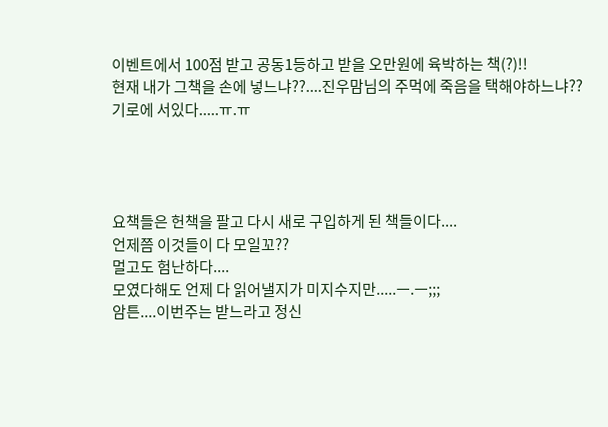이벤트에서 100점 받고 공동1등하고 받을 오만원에 육박하는 책(?)!!
현재 내가 그책을 손에 넣느냐??....진우맘님의 주먹에 죽음을 택해야하느냐??
기로에 서있다.....ㅠ.ㅠ




요책들은 헌책을 팔고 다시 새로 구입하게 된 책들이다....
언제쯤 이것들이 다 모일꼬??
멀고도 험난하다....
모였다해도 언제 다 읽어낼지가 미지수지만.....ㅡ.ㅡ;;;
암튼....이번주는 받느라고 정신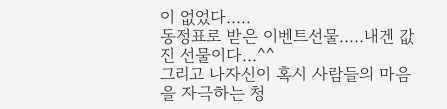이 없었다.....
동정표로 받은 이벤트선물.....내겐 값진 선물이다...^^
그리고 나자신이 혹시 사람들의 마음을 자극하는 청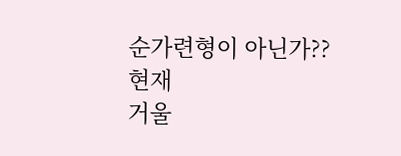순가련형이 아닌가?? 현재
거울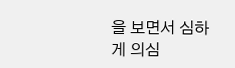을 보면서 심하게 의심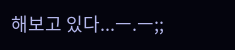해보고 있다...ㅡ.ㅡ;;